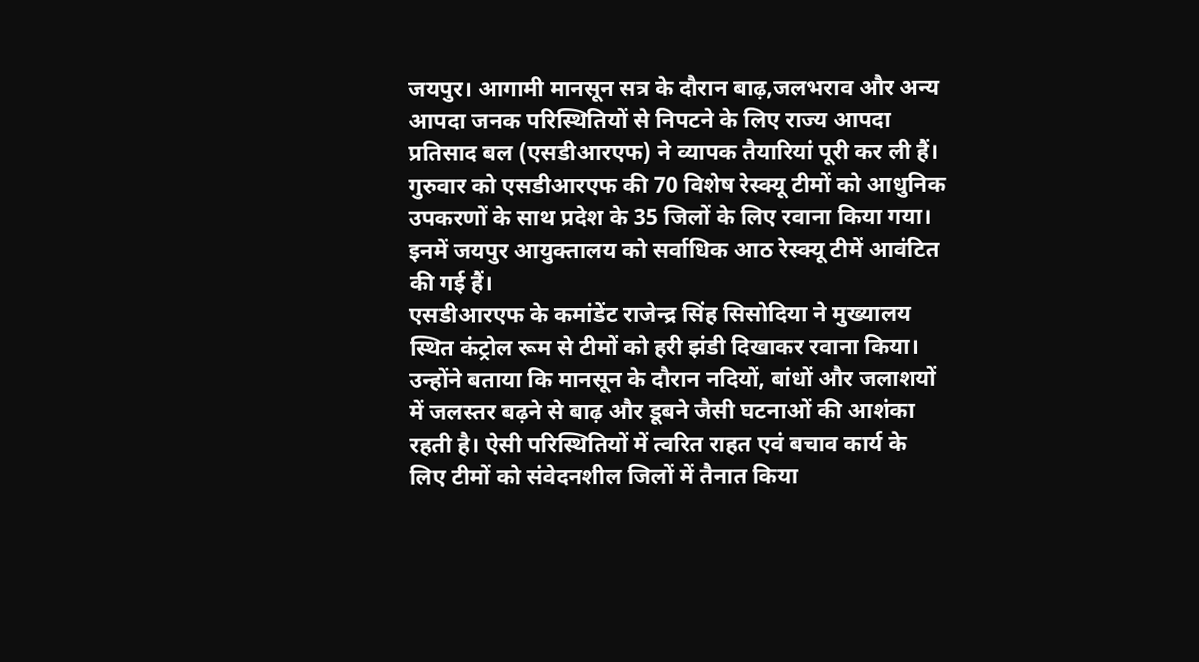जयपुर। आगामी मानसून सत्र के दौरान बाढ़,जलभराव और अन्य आपदा जनक परिस्थितियों से निपटने के लिए राज्य आपदा प्रतिसाद बल (एसडीआरएफ) ने व्यापक तैयारियां पूरी कर ली हैं। गुरुवार को एसडीआरएफ की 70 विशेष रेस्क्यू टीमों को आधुनिक उपकरणों के साथ प्रदेश के 35 जिलों के लिए रवाना किया गया। इनमें जयपुर आयुक्तालय को सर्वाधिक आठ रेस्क्यू टीमें आवंटित की गई हैं।
एसडीआरएफ के कमांडेंट राजेन्द्र सिंह सिसोदिया ने मुख्यालय स्थित कंट्रोल रूम से टीमों को हरी झंडी दिखाकर रवाना किया। उन्होंने बताया कि मानसून के दौरान नदियों, बांधों और जलाशयों में जलस्तर बढ़ने से बाढ़ और डूबने जैसी घटनाओं की आशंका रहती है। ऐसी परिस्थितियों में त्वरित राहत एवं बचाव कार्य के लिए टीमों को संवेदनशील जिलों में तैनात किया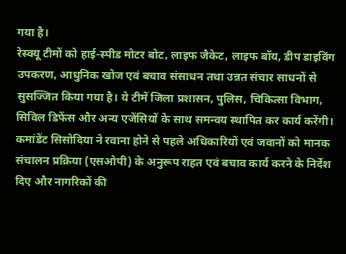गया है।
रेस्क्यू टीमों को हाई-स्पीड मोटर बोट, लाइफ जैकेट, लाइफ बॉय, डीप डाइविंग उपकरण, आधुनिक खोज एवं बचाव संसाधन तथा उन्नत संचार साधनों से सुसज्जित किया गया है। ये टीमें जिला प्रशासन, पुलिस, चिकित्सा विभाग, सिविल डिफेंस और अन्य एजेंसियों के साथ समन्वय स्थापित कर कार्य करेंगी।
कमांडेंट सिसोदिया ने रवाना होने से पहले अधिकारियों एवं जवानों को मानक संचालन प्रक्रिया (एसओपी) के अनुरूप राहत एवं बचाव कार्य करने के निर्देश दिए और नागरिकों की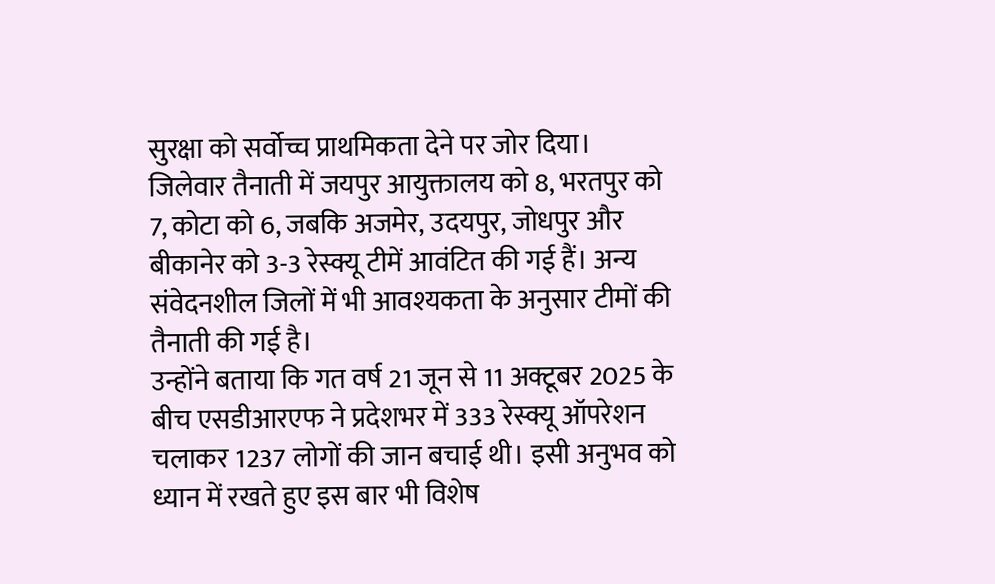सुरक्षा को सर्वोच्च प्राथमिकता देने पर जोर दिया।
जिलेवार तैनाती में जयपुर आयुक्तालय को 8, भरतपुर को 7, कोटा को 6, जबकि अजमेर, उदयपुर, जोधपुर और बीकानेर को 3-3 रेस्क्यू टीमें आवंटित की गई हैं। अन्य संवेदनशील जिलों में भी आवश्यकता के अनुसार टीमों की तैनाती की गई है।
उन्होंने बताया कि गत वर्ष 21 जून से 11 अक्टूबर 2025 के बीच एसडीआरएफ ने प्रदेशभर में 333 रेस्क्यू ऑपरेशन चलाकर 1237 लोगों की जान बचाई थी। इसी अनुभव को ध्यान में रखते हुए इस बार भी विशेष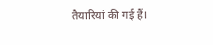तैयारियां की गई हैं।